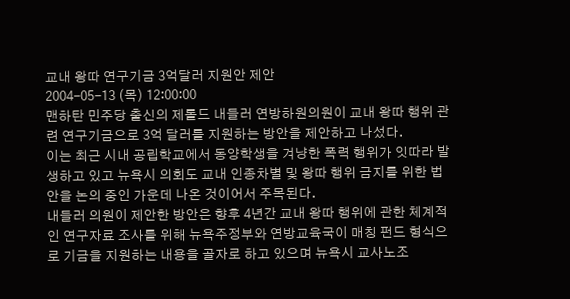교내 왕따 연구기금 3억달러 지원안 제안
2004-05-13 (목) 12:00:00
맨하탄 민주당 출신의 제롤드 내들러 연방하원의원이 교내 왕따 행위 관련 연구기금으로 3억 달러를 지원하는 방안을 제안하고 나섰다.
이는 최근 시내 공립학교에서 동양학생을 겨냥한 폭력 행위가 잇따라 발생하고 있고 뉴욕시 의회도 교내 인종차별 및 왕따 행위 금지를 위한 법안을 논의 중인 가운데 나온 것이어서 주목된다.
내들러 의원이 제안한 방안은 향후 4년간 교내 왕따 행위에 관한 체계적인 연구자료 조사를 위해 뉴욕주정부와 연방교육국이 매칭 펀드 형식으로 기금을 지원하는 내용을 골자로 하고 있으며 뉴욕시 교사노조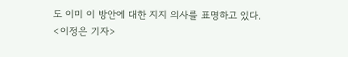도 이미 이 방안에 대한 지지 의사를 표명하고 있다.
<이정은 기자>